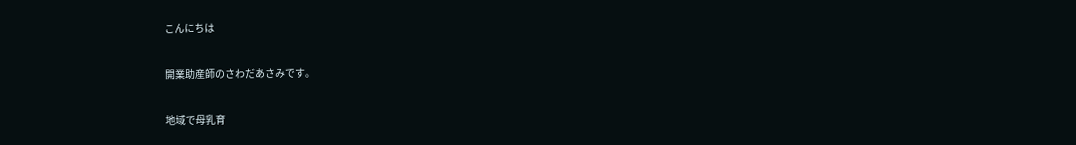こんにちは

開業助産師のさわだあさみです。

地域で母乳育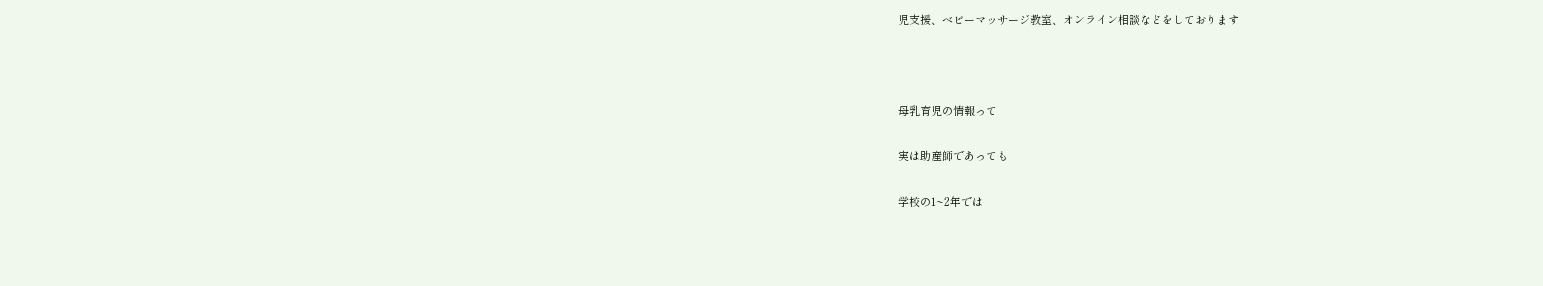児支援、ベビーマッサージ教室、オンライン相談などをしております



母乳育児の情報って

実は助産師であっても

学校の1~2年では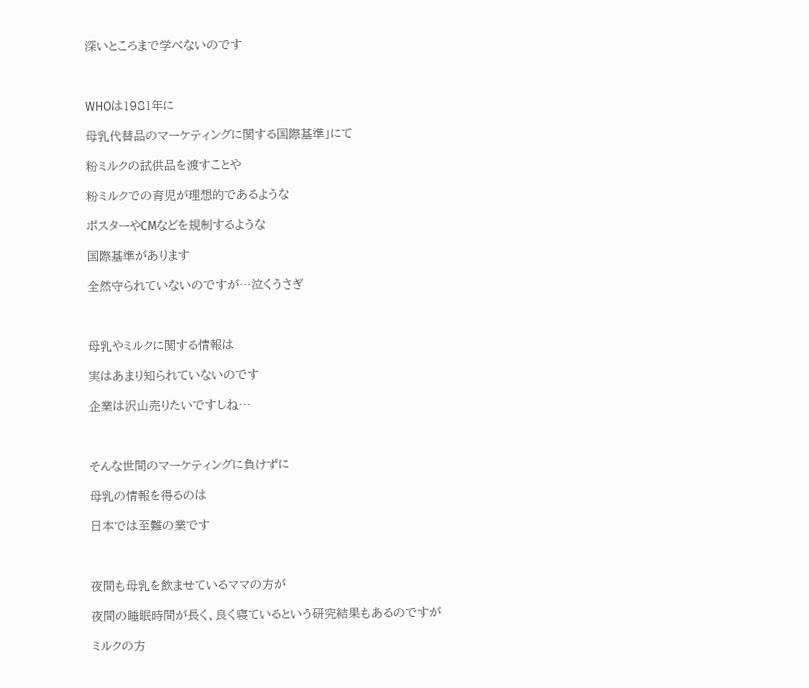深いところまで学べないのです



WHOは1981年に

母乳代替品のマーケティングに関する国際基準」にて

粉ミルクの試供品を渡すことや

粉ミルクでの育児が理想的であるような

ポスターやCMなどを規制するような

国際基準があります

全然守られていないのですが…泣くうさぎ



母乳やミルクに関する情報は

実はあまり知られていないのです

企業は沢山売りたいですしね…



そんな世間のマーケティングに負けずに

母乳の情報を得るのは

日本では至難の業です



夜間も母乳を飲ませているママの方が

夜間の睡眠時間が長く、良く寝ているという研究結果もあるのですが

ミルクの方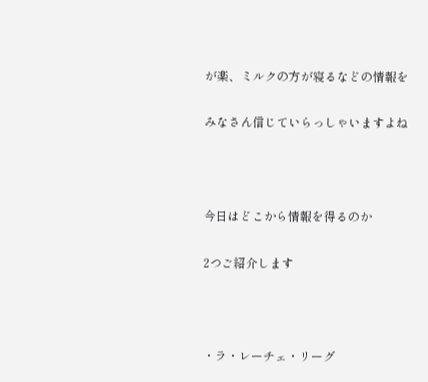が楽、ミルクの方が寝るなどの情報を

みなさん信じていらっしゃいますよね



今日はどこから情報を得るのか

2つご紹介します



・ラ・レーチェ・リーグ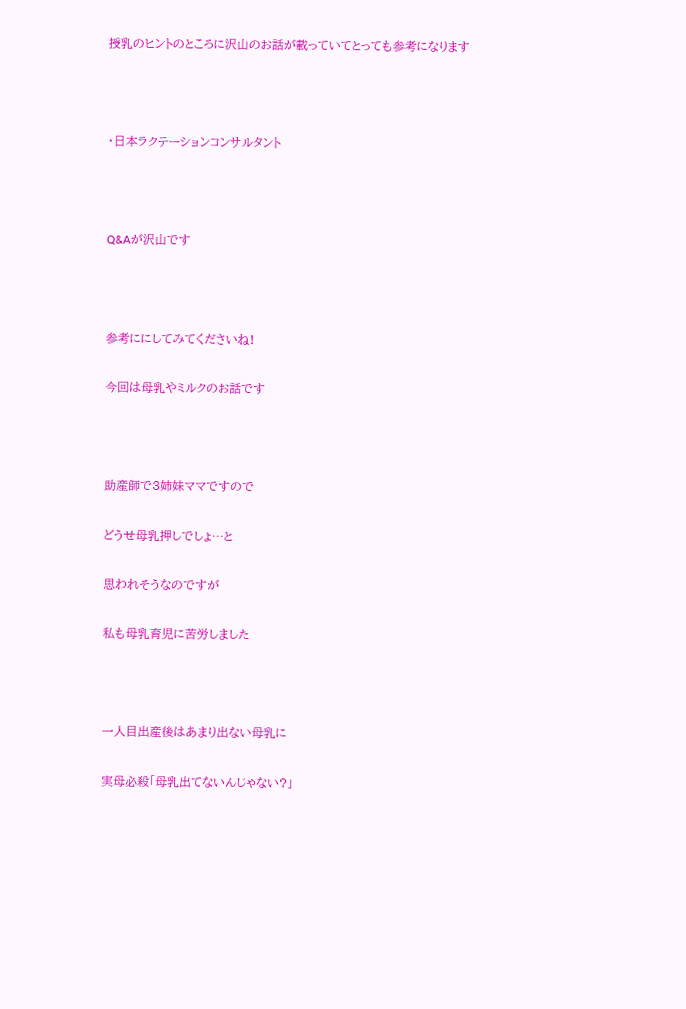授乳のヒントのところに沢山のお話が載っていてとっても参考になります



・日本ラクテーションコンサルタント



Q&Aが沢山です



参考ににしてみてくださいね!

今回は母乳やミルクのお話です



助産師で3姉妹ママですので

どうせ母乳押しでしょ…と

思われそうなのですが

私も母乳育児に苦労しました



一人目出産後はあまり出ない母乳に

実母必殺「母乳出てないんじゃない?」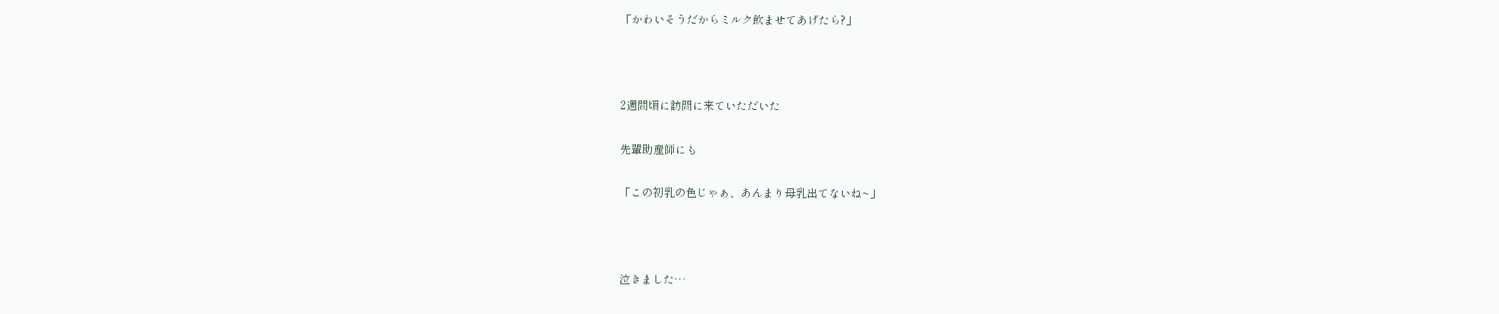「かわいそうだからミルク飲ませてあげたら?」



2週間頃に訪問に来ていただいた

先輩助産師にも

「この初乳の色じゃぁ、あんまり母乳出てないね~」



泣きました…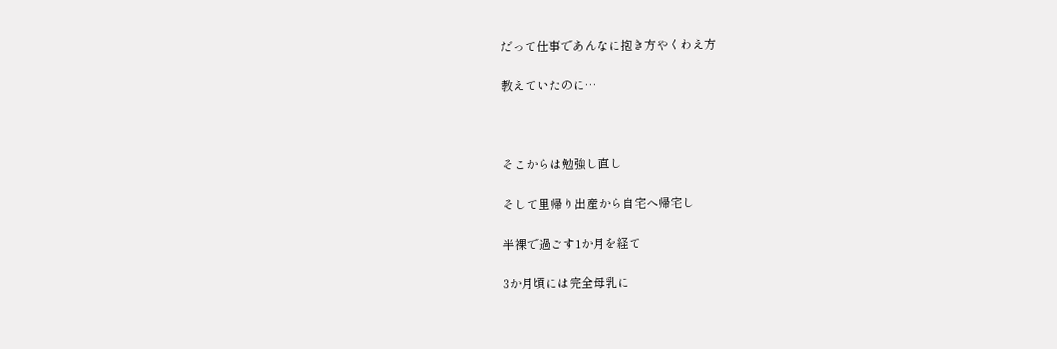だって仕事であんなに抱き方やくわえ方

教えていたのに…



そこからは勉強し直し

そして里帰り出産から自宅へ帰宅し

半裸で過ごす1か月を経て

3か月頃には完全母乳に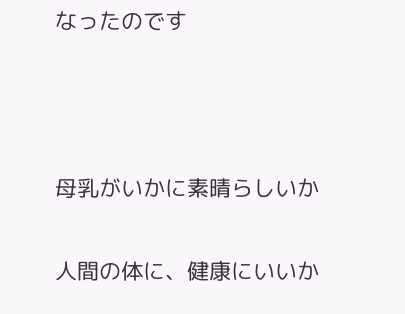なったのです



母乳がいかに素晴らしいか

人間の体に、健康にいいか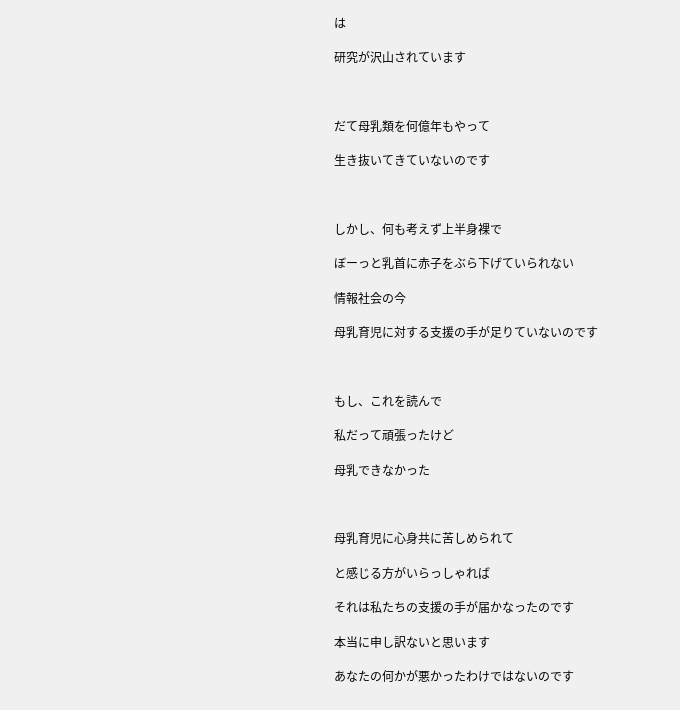は

研究が沢山されています



だて母乳類を何億年もやって

生き抜いてきていないのです



しかし、何も考えず上半身裸で

ぼーっと乳首に赤子をぶら下げていられない

情報社会の今

母乳育児に対する支援の手が足りていないのです



もし、これを読んで

私だって頑張ったけど

母乳できなかった



母乳育児に心身共に苦しめられて

と感じる方がいらっしゃれば

それは私たちの支援の手が届かなったのです

本当に申し訳ないと思います

あなたの何かが悪かったわけではないのです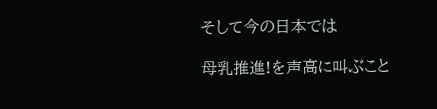そして今の日本では

母乳推進!を声高に叫ぶこと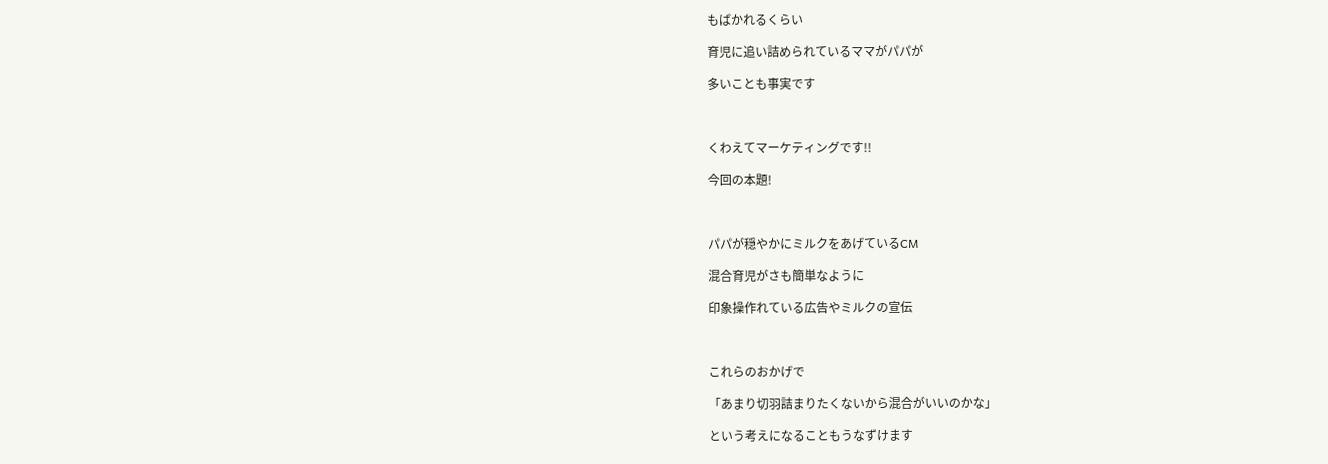もばかれるくらい

育児に追い詰められているママがパパが

多いことも事実です



くわえてマーケティングです!!

今回の本題!



パパが穏やかにミルクをあげているCM

混合育児がさも簡単なように

印象操作れている広告やミルクの宣伝



これらのおかげで

「あまり切羽詰まりたくないから混合がいいのかな」

という考えになることもうなずけます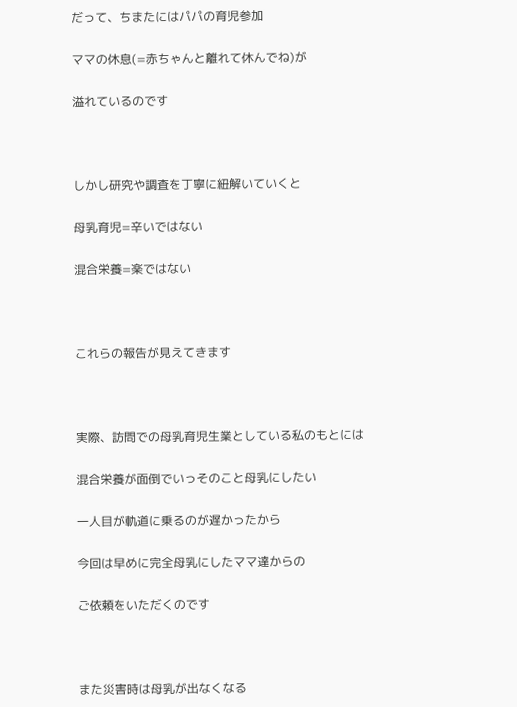だって、ちまたにはパパの育児参加

ママの休息(=赤ちゃんと離れて休んでね)が

溢れているのです



しかし研究や調査を丁寧に紐解いていくと

母乳育児=辛いではない

混合栄養=楽ではない



これらの報告が見えてきます



実際、訪問での母乳育児生業としている私のもとには

混合栄養が面倒でいっそのこと母乳にしたい

一人目が軌道に乗るのが遅かったから

今回は早めに完全母乳にしたママ達からの

ご依頼をいただくのです



また災害時は母乳が出なくなる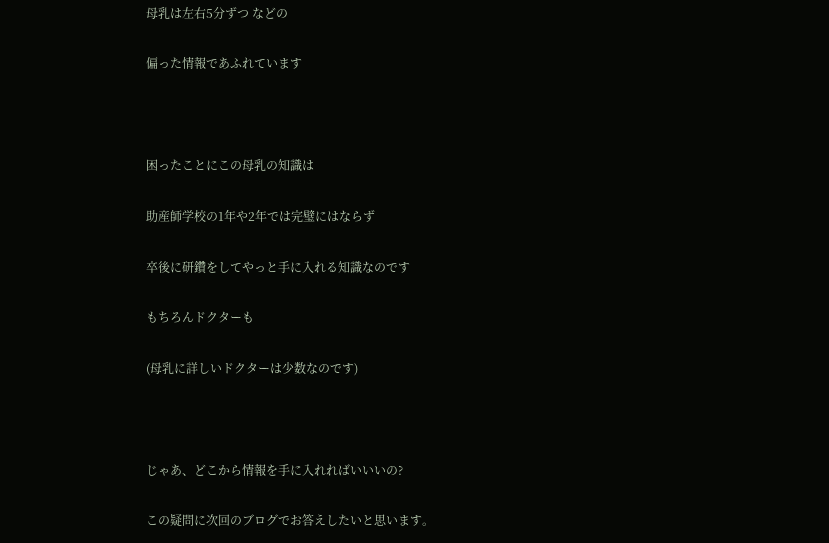母乳は左右5分ずつ などの

偏った情報であふれています



困ったことにこの母乳の知識は

助産師学校の1年や2年では完璧にはならず

卒後に研鑽をしてやっと手に入れる知識なのです

もちろんドクターも

(母乳に詳しいドクターは少数なのです)



じゃあ、どこから情報を手に入れればいいいの?

この疑問に次回のブログでお答えしたいと思います。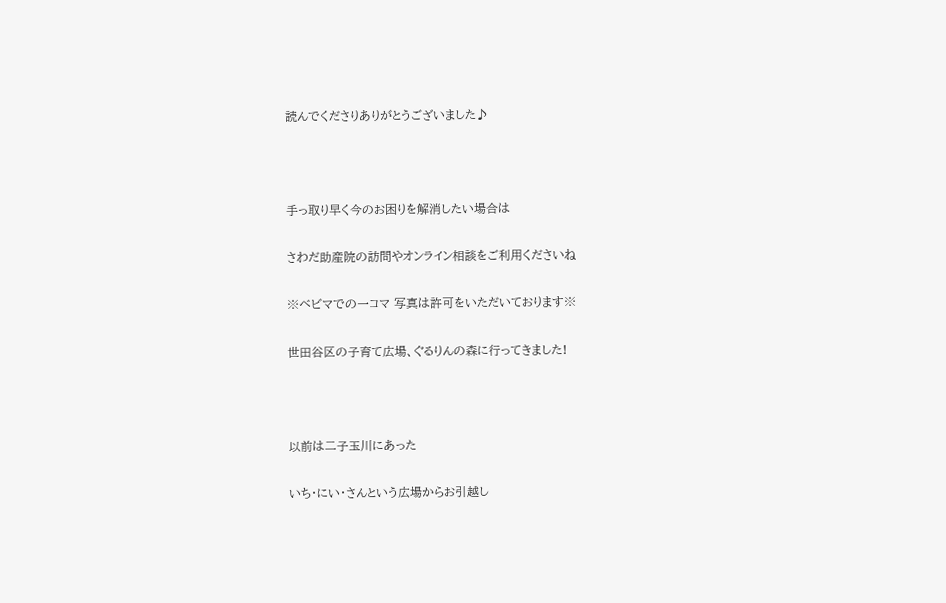読んでくださりありがとうございました♪



手っ取り早く今のお困りを解消したい場合は

さわだ助産院の訪問やオンライン相談をご利用くださいね

※ベビマでの一コマ 写真は許可をいただいております※

世田谷区の子育て広場、ぐるりんの森に行ってきました!



以前は二子玉川にあった

いち・にい・さんという広場からお引越し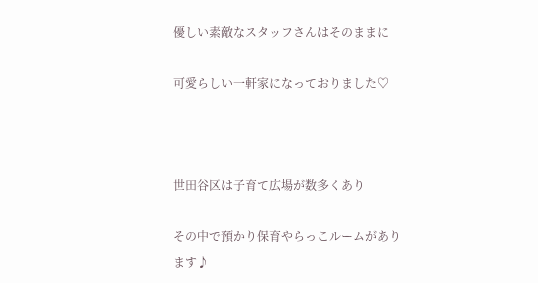優しい素敵なスタッフさんはそのままに

可愛らしい一軒家になっておりました♡



世田谷区は子育て広場が数多くあり

その中で預かり保育やらっこルームがあります♪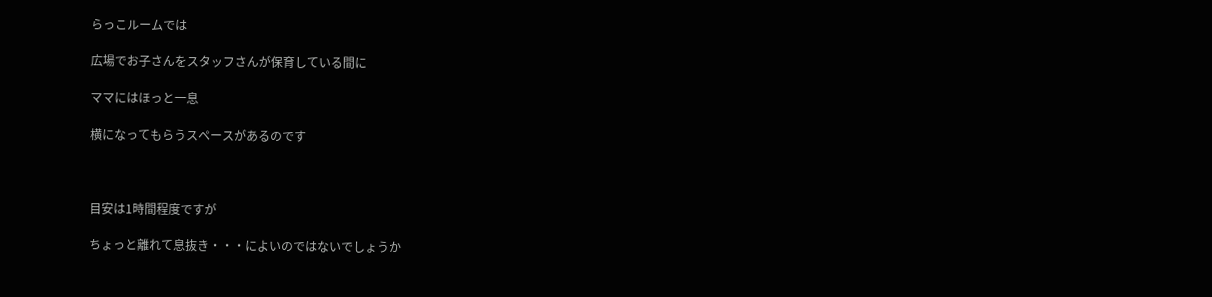らっこルームでは

広場でお子さんをスタッフさんが保育している間に

ママにはほっと一息

横になってもらうスペースがあるのです



目安は1時間程度ですが

ちょっと離れて息抜き・・・によいのではないでしょうか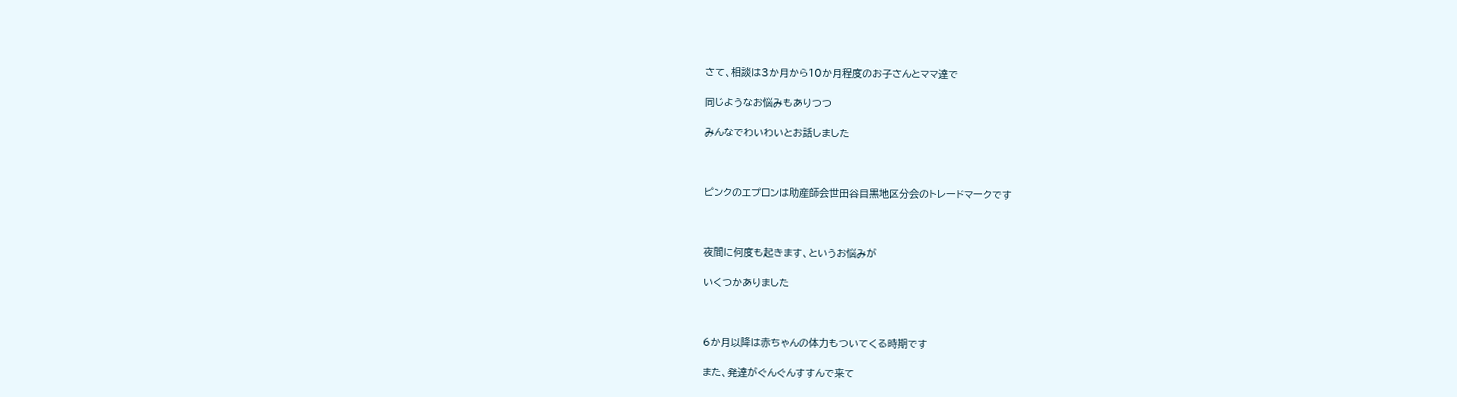さて、相談は3か月から10か月程度のお子さんとママ達で

同じようなお悩みもありつつ

みんなでわいわいとお話しました



ピンクのエプロンは助産師会世田谷目黒地区分会のトレードマークです



夜間に何度も起きます、というお悩みが

いくつかありました



6か月以降は赤ちゃんの体力もついてくる時期です

また、発達がぐんぐんすすんで来て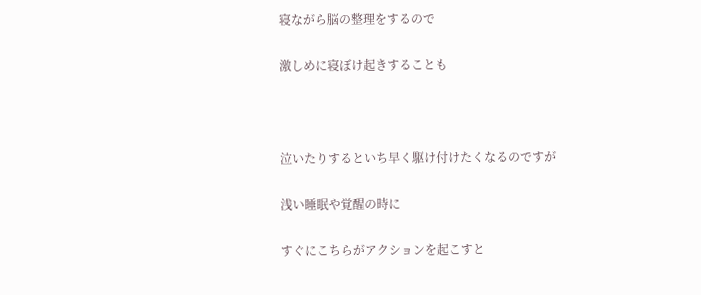寝ながら脳の整理をするので

激しめに寝ぼけ起きすることも



泣いたりするといち早く駆け付けたくなるのですが

浅い睡眠や覚醒の時に

すぐにこちらがアクションを起こすと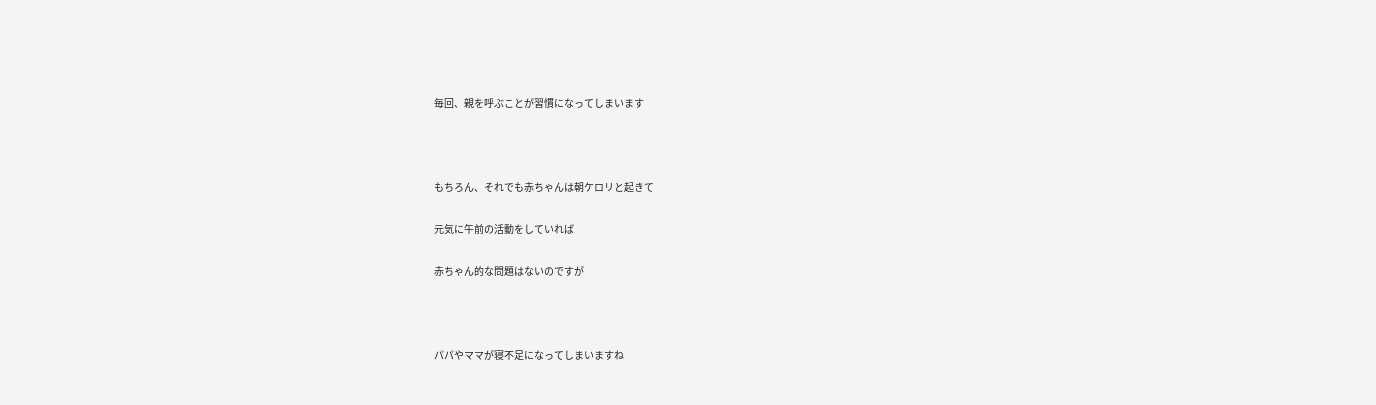毎回、親を呼ぶことが習慣になってしまいます



もちろん、それでも赤ちゃんは朝ケロリと起きて

元気に午前の活動をしていれば

赤ちゃん的な問題はないのですが



パパやママが寝不足になってしまいますね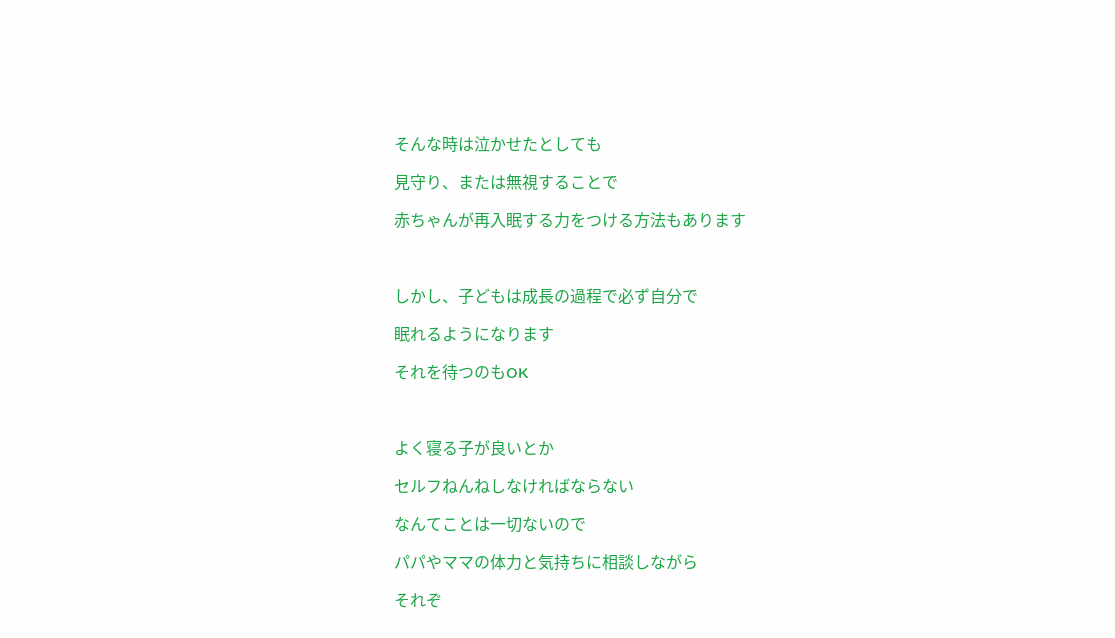そんな時は泣かせたとしても

見守り、または無視することで

赤ちゃんが再入眠する力をつける方法もあります



しかし、子どもは成長の過程で必ず自分で

眠れるようになります

それを待つのもOK



よく寝る子が良いとか

セルフねんねしなければならない

なんてことは一切ないので

パパやママの体力と気持ちに相談しながら

それぞ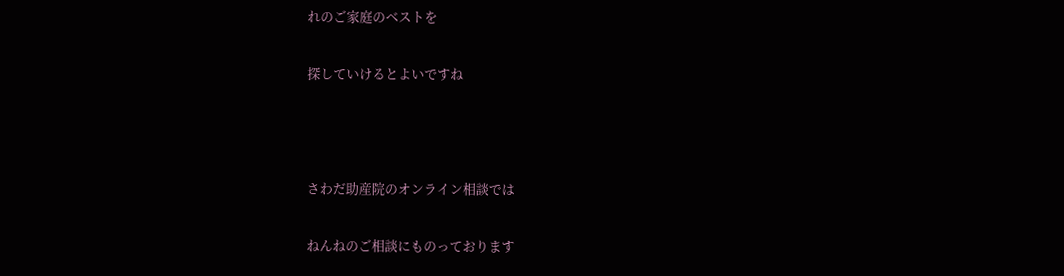れのご家庭のベストを

探していけるとよいですね



さわだ助産院のオンライン相談では

ねんねのご相談にものっております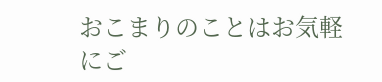おこまりのことはお気軽にご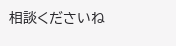相談くださいね